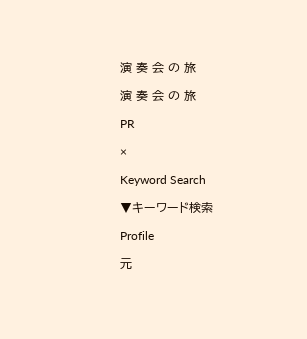演 奏 会 の 旅

演 奏 会 の 旅

PR

×

Keyword Search

▼キーワード検索

Profile

元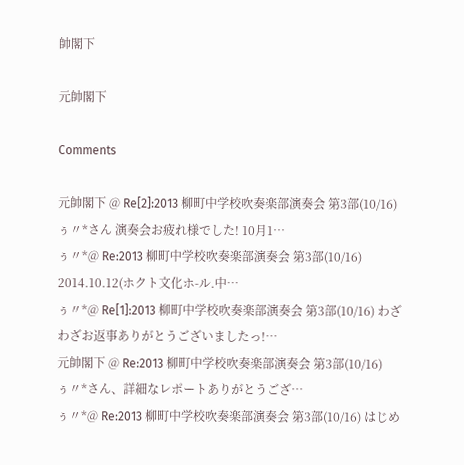帥閣下

元帥閣下

Comments

元帥閣下 @ Re[2]:2013 柳町中学校吹奏楽部演奏会 第3部(10/16) ぅ〃*さん 演奏会お疲れ様でした! 10月1…
ぅ〃*@ Re:2013 柳町中学校吹奏楽部演奏会 第3部(10/16) 2014.10.12(ホクト文化ホ-ル.中…
ぅ〃*@ Re[1]:2013 柳町中学校吹奏楽部演奏会 第3部(10/16) わざわざお返事ありがとうございましたっ!…
元帥閣下 @ Re:2013 柳町中学校吹奏楽部演奏会 第3部(10/16) ぅ〃*さん、詳細なレポートありがとうござ…
ぅ〃*@ Re:2013 柳町中学校吹奏楽部演奏会 第3部(10/16) はじめ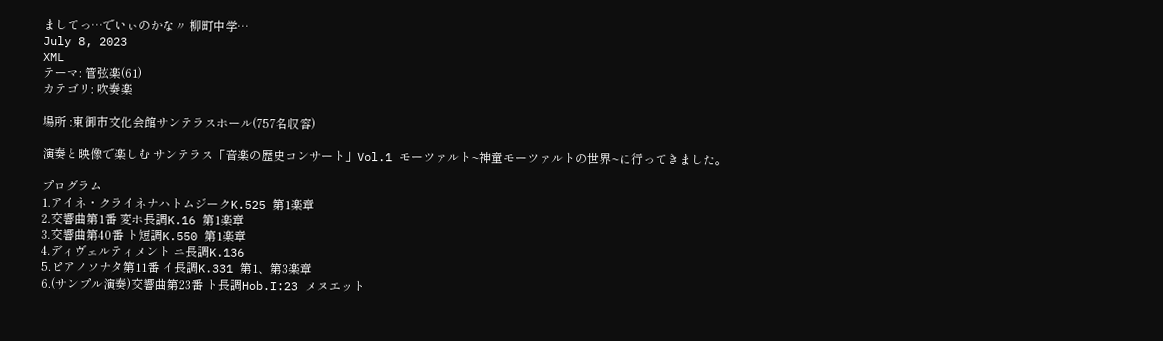ましてっ…でいぃのかな〃 柳町中学…
July 8, 2023
XML
テーマ: 管弦楽(61)
カテゴリ: 吹奏楽

場所 :東御市文化会館サンテラスホール(757名収容)

演奏と映像で楽しむ サンテラス「音楽の歴史コンサート」Vol.1 モーツァルト~神童モーツァルトの世界~に行ってきました。

プログラム
1.アイネ・クライネナハトムジークK.525 第1楽章
2.交響曲第1番 変ホ長調K.16 第1楽章
3.交響曲第40番 ト短調K.550 第1楽章
4.ディヴェルティメント ニ長調K.136
5.ピアノソナタ第11番 イ長調K.331 第1、第3楽章
6.(サンプル演奏)交響曲第23番 ト長調Hob.I:23 メヌエット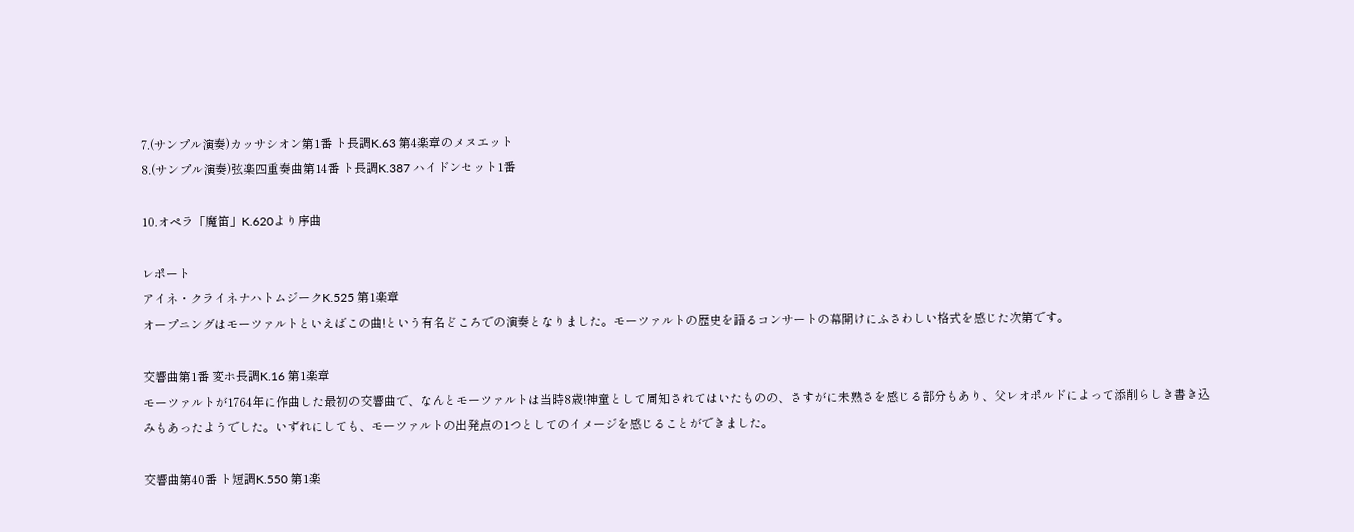7.(サンプル演奏)カッサシオン第1番 ト長調K.63 第4楽章のメヌエット
8.(サンプル演奏)弦楽四重奏曲第14番 ト長調K.387 ハイドンセット1番

10.オペラ「魔笛」K.620より序曲

レポート
アイネ・クライネナハトムジークK.525 第1楽章
オープニングはモーツァルトといえばこの曲!という有名どころでの演奏となりました。モーツァルトの歴史を語るコンサートの幕開けにふさわしい格式を感じた次第です。

交響曲第1番 変ホ長調K.16 第1楽章
モーツァルトが1764年に作曲した最初の交響曲で、なんとモーツァルトは当時8歳!神童として周知されてはいたものの、さすがに未熟さを感じる部分もあり、父レオポルドによって添削らしき書き込みもあったようでした。いずれにしても、モーツァルトの出発点の1つとしてのイメージを感じることができました。

交響曲第40番 ト短調K.550 第1楽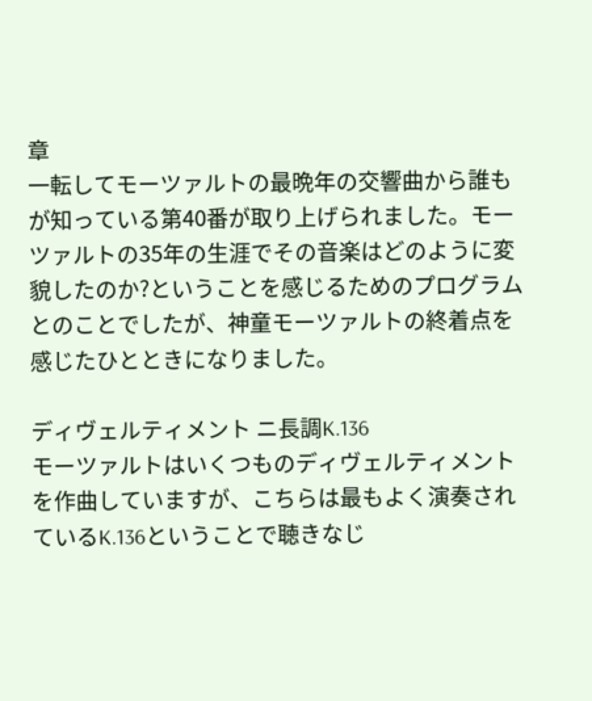章
一転してモーツァルトの最晩年の交響曲から誰もが知っている第40番が取り上げられました。モーツァルトの35年の生涯でその音楽はどのように変貌したのか?ということを感じるためのプログラムとのことでしたが、神童モーツァルトの終着点を感じたひとときになりました。

ディヴェルティメント ニ長調K.136
モーツァルトはいくつものディヴェルティメントを作曲していますが、こちらは最もよく演奏されているK.136ということで聴きなじ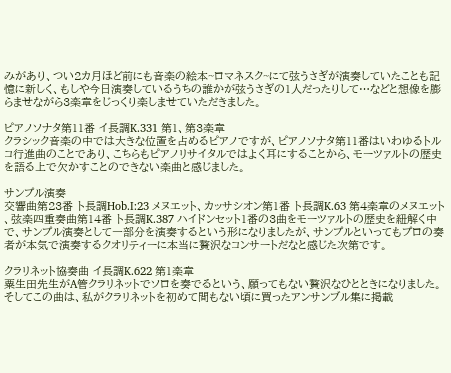みがあり、つい2カ月ほど前にも音楽の絵本~ロマネスク~にて弦うさぎが演奏していたことも記憶に新しく、もしや今日演奏しているうちの誰かが弦うさぎの1人だったりして…などと想像を膨らませながら3楽章をじっくり楽しませていただきました。

ピアノソナタ第11番 イ長調K.331 第1、第3楽章
クラシック音楽の中では大きな位置を占めるピアノですが、ピアノソナタ第11番はいわゆるトルコ行進曲のことであり、こちらもピアノリサイタルではよく耳にすることから、モーツァルトの歴史を語る上で欠かすことのできない楽曲と感じました。

サンプル演奏
交響曲第23番 ト長調Hob.I:23 メヌエット、カッサシオン第1番 ト長調K.63 第4楽章のメヌエット
、弦楽四重奏曲第14番 ト長調K.387 ハイドンセット1番の3曲をモーツァルトの歴史を紐解く中で、サンプル演奏として一部分を演奏するという形になりましたが、サンプルといってもプロの奏者が本気で演奏するクオリティーに本当に贅沢なコンサートだなと感じた次第です。

クラリネット協奏曲 イ長調K.622 第1楽章
粟生田先生がA管クラリネットでソロを奏でるという、願ってもない贅沢なひとときになりました。そしてこの曲は、私がクラリネットを初めて間もない頃に買ったアンサンブル集に掲載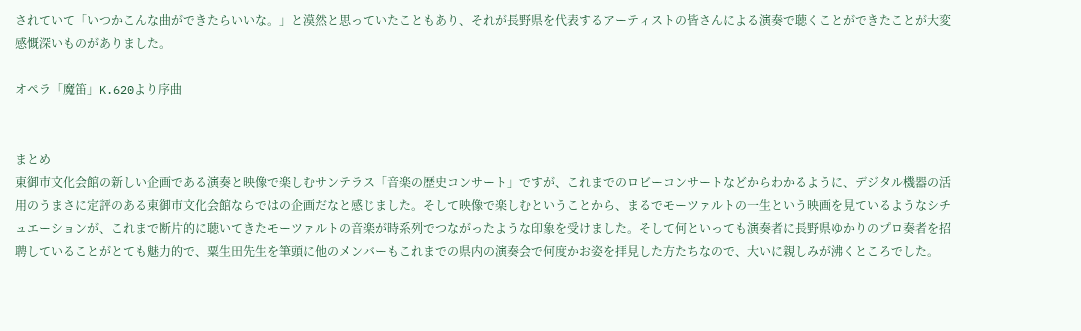されていて「いつかこんな曲ができたらいいな。」と漠然と思っていたこともあり、それが長野県を代表するアーティストの皆さんによる演奏で聴くことができたことが大変感慨深いものがありました。

オペラ「魔笛」K.620より序曲


まとめ
東御市文化会館の新しい企画である演奏と映像で楽しむサンテラス「音楽の歴史コンサート」ですが、これまでのロビーコンサートなどからわかるように、デジタル機器の活用のうまさに定評のある東御市文化会館ならではの企画だなと感じました。そして映像で楽しむということから、まるでモーツァルトの一生という映画を見ているようなシチュエーションが、これまで断片的に聴いてきたモーツァルトの音楽が時系列でつながったような印象を受けました。そして何といっても演奏者に長野県ゆかりのプロ奏者を招聘していることがとても魅力的で、粟生田先生を筆頭に他のメンバーもこれまでの県内の演奏会で何度かお姿を拝見した方たちなので、大いに親しみが沸くところでした。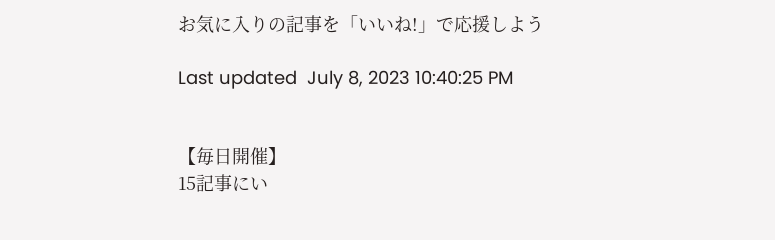お気に入りの記事を「いいね!」で応援しよう

Last updated  July 8, 2023 10:40:25 PM


【毎日開催】
15記事にい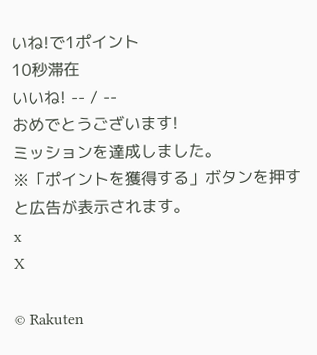いね!で1ポイント
10秒滞在
いいね! -- / --
おめでとうございます!
ミッションを達成しました。
※「ポイントを獲得する」ボタンを押すと広告が表示されます。
x
X

© Rakuten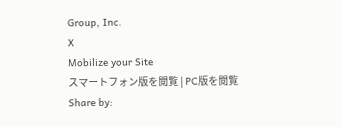Group, Inc.
X
Mobilize your Site
スマートフォン版を閲覧 | PC版を閲覧
Share by: